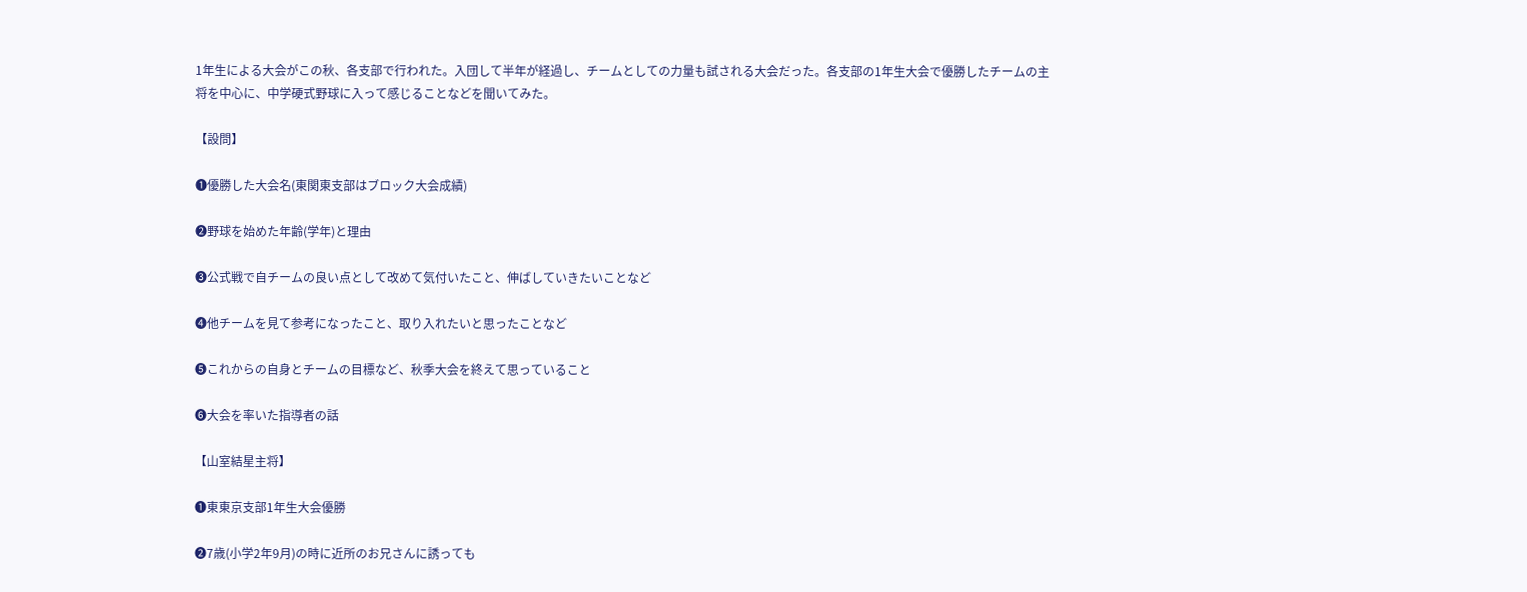1年生による大会がこの秋、各支部で行われた。入団して半年が経過し、チームとしての力量も試される大会だった。各支部の1年生大会で優勝したチームの主将を中心に、中学硬式野球に入って感じることなどを聞いてみた。

【設問】

❶優勝した大会名(東関東支部はブロック大会成績)

❷野球を始めた年齢(学年)と理由

❸公式戦で自チームの良い点として改めて気付いたこと、伸ばしていきたいことなど

❹他チームを見て参考になったこと、取り入れたいと思ったことなど

❺これからの自身とチームの目標など、秋季大会を終えて思っていること

❻大会を率いた指導者の話

【山室結星主将】

➊東東京支部1年生大会優勝

❷7歳(小学2年9月)の時に近所のお兄さんに誘っても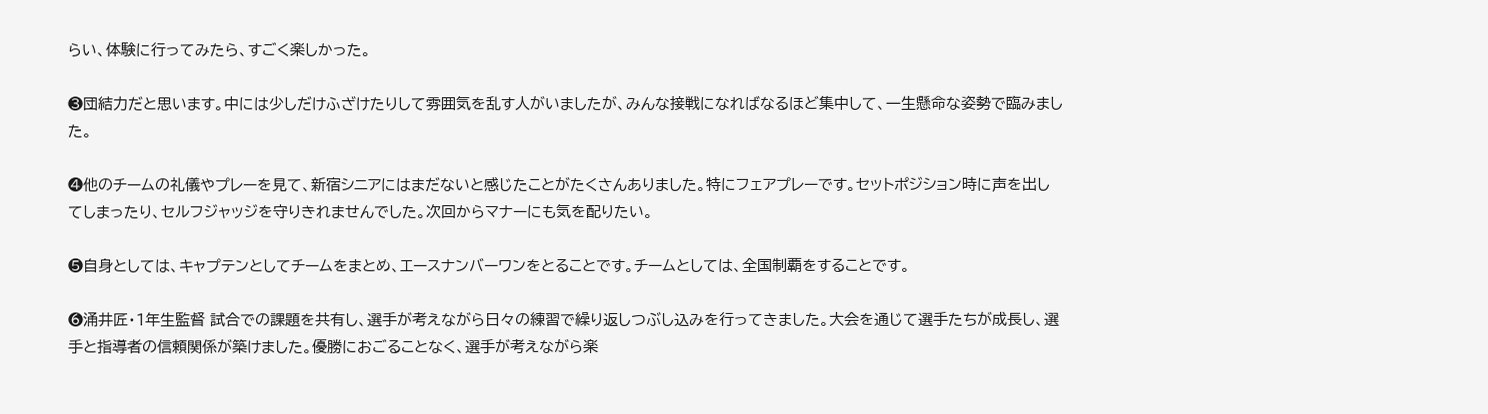らい、体験に行ってみたら、すごく楽しかった。

❸団結力だと思います。中には少しだけふざけたりして雰囲気を乱す人がいましたが、みんな接戦になればなるほど集中して、一生懸命な姿勢で臨みました。

❹他のチームの礼儀やプレーを見て、新宿シニアにはまだないと感じたことがたくさんありました。特にフェアプレーです。セットポジション時に声を出してしまったり、セルフジャッジを守りきれませんでした。次回からマナーにも気を配りたい。

❺自身としては、キャプテンとしてチームをまとめ、エースナンバーワンをとることです。チームとしては、全国制覇をすることです。

❻涌井匠・1年生監督 試合での課題を共有し、選手が考えながら日々の練習で繰り返しつぶし込みを行ってきました。大会を通じて選手たちが成長し、選手と指導者の信頼関係が築けました。優勝におごることなく、選手が考えながら楽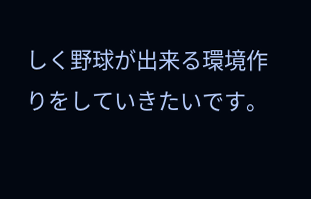しく野球が出来る環境作りをしていきたいです。